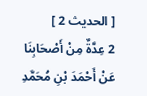[ الحديث 2 ]
2 عِدَّةٌ مِنْ أَصْحَابِنَا عَنْ أَحْمَدَ بْنِ مُحَمَّدِ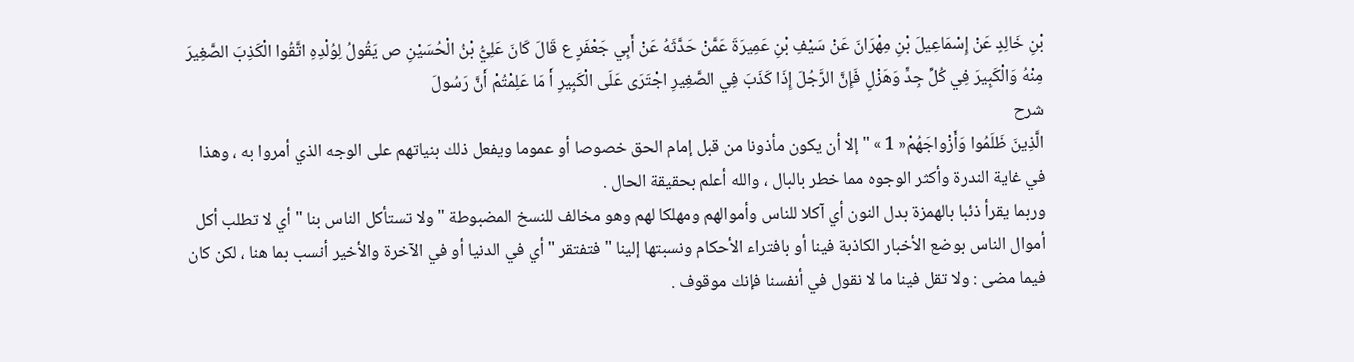بْنِ خَالِدٍ عَنْ إِسْمَاعِيلَ بْنِ مِهْرَانَ عَنْ سَيْفِ بْنِ عَمِيرَةَ عَمَّنْ حَدَّثَهُ عَنْ أَبِي جَعْفَرٍ ع قَالَ كَانَ عَلِيُّ بْنُ الْحُسَيْنِ ص يَقُولُ لِوُلْدِهِ اتَّقُوا الْكَذِبَ الصَّغِيرَ مِنْهُ وَالْكَبِيرَ فِي كُلِّ جِدٍّ وَهَزْلٍ فَإِنَّ الرَّجُلَ إِذَا كَذَبَ فِي الصَّغِيرِ اجْتَرَى عَلَى الْكَبِيرِ أَ مَا عَلِمْتُمْ أَنَّ رَسُولَ
شرح
الَّذِينَ ظَلَمُوا وَأَزْواجَهُمْ« 1 » " إلا أن يكون مأذونا من قبل إمام الحق خصوصا أو عموما ويفعل ذلك بنياتهم على الوجه الذي أمروا به ، وهذا في غاية الندرة وأكثر الوجوه مما خطر بالبال ، والله أعلم بحقيقة الحال .
وربما يقرأ ذئبا بالهمزة بدل النون أي آكلا للناس وأموالهم ومهلكا لهم وهو مخالف للنسخ المضبوطة " ولا تستأكل الناس بنا " أي لا تطلب أكل أموال الناس بوضع الأخبار الكاذبة فينا أو بافتراء الأحكام ونسبتها إلينا " فتفتقر " أي في الدنيا أو في الآخرة والأخير أنسب بما هنا ، لكن كان فيما مضى : ولا تقل فينا ما لا نقول في أنفسنا فإنك موقوف .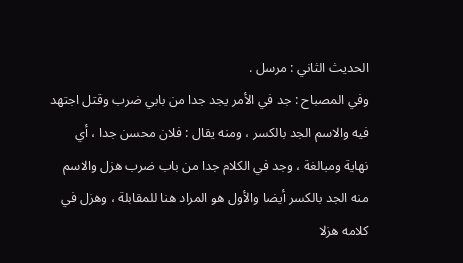الحديث الثاني : مرسل .
وفي المصباح : جد في الأمر يجد جدا من بابي ضرب وقتل اجتهد فيه والاسم الجد بالكسر ، ومنه يقال : فلان محسن جدا ، أي نهاية ومبالغة ، وجد في الكلام جدا من باب ضرب هزل والاسم منه الجد بالكسر أيضا والأول هو المراد هنا للمقابلة ، وهزل في كلامه هزلا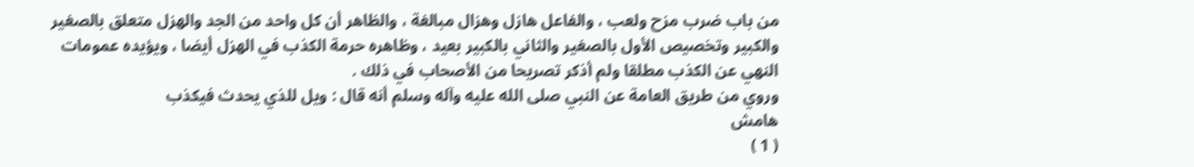من باب ضرب مزح ولعب ، والفاعل هازل وهزال مبالغة ، والظاهر أن كل واحد من الجد والهزل متعلق بالصغير والكبير وتخصيص الأول بالصغير والثاني بالكبير بعيد ، وظاهره حرمة الكذب في الهزل أيضا ، ويؤيده عمومات النهي عن الكذب مطلقا ولم أذكر تصريحا من الأصحاب في ذلك .
وروي من طريق العامة عن النبي صلى الله عليه وآله وسلم أنه قال : ويل للذي يحدث فيكذب
هامش
( 1 )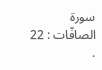سورة الصافّات : 22 .